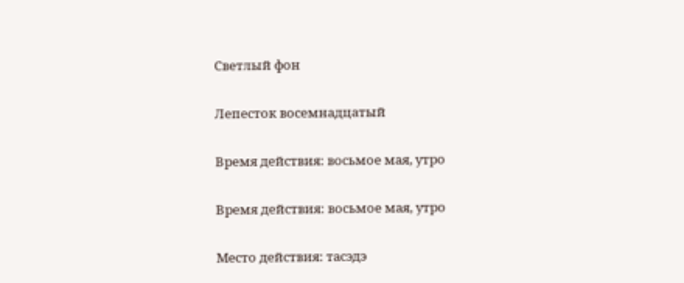Светлый фон

Лепесток восемнадцатый

Время действия: восьмое мая, утро

Время действия: восьмое мая, утро

Место действия: тасэдэ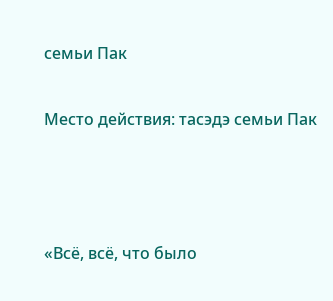семьи Пак

Место действия: тасэдэ семьи Пак



«Всё, всё, что было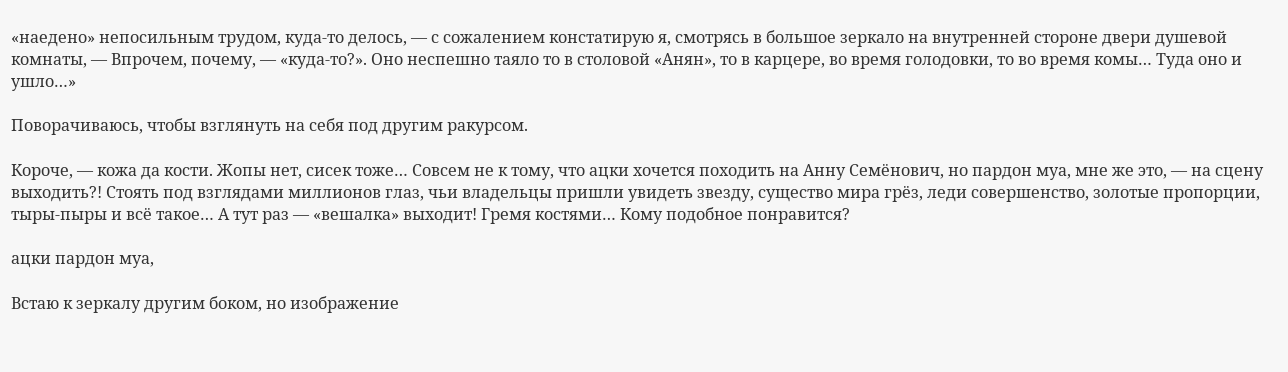«наедено» непосильным трудом, куда-то делось, — с сожалением констатирую я, смотрясь в большое зеркало на внутренней стороне двери душевой комнаты, — Впрочем, почему, — «куда-то?». Оно неспешно таяло то в столовой «Анян», то в карцере, во время голодовки, то во время комы… Туда оно и ушло…»

Поворачиваюсь, чтобы взглянуть на себя под другим ракурсом.

Короче, — кожа да кости. Жопы нет, сисек тоже… Совсем не к тому, что ацки хочется походить на Анну Семёнович, но пардон муа, мне же это, — на сцену выходить?! Стоять под взглядами миллионов глаз, чьи владельцы пришли увидеть звезду, существо мира грёз, леди совершенство, золотые пропорции, тыры-пыры и всё такое… А тут раз — «вешалка» выходит! Гремя костями… Кому подобное понравится?

ацки пардон муа,

Встаю к зеркалу другим боком, но изображение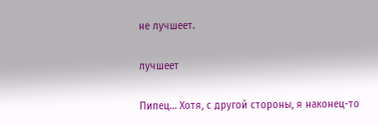не лучшеет.

лучшеет

Пипец… Хотя, с другой стороны, я наконец-то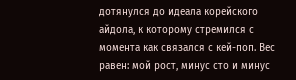дотянулся до идеала корейского айдола, к которому стремился с момента как связался с кей-поп. Вес равен: мой рост, минус сто и минус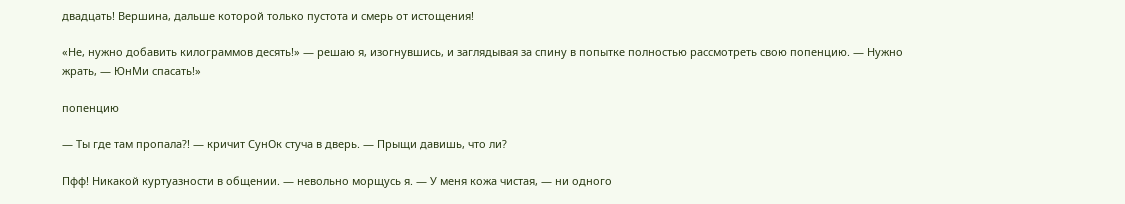двадцать! Вершина, дальше которой только пустота и смерь от истощения!

«Не, нужно добавить килограммов десять!» — решаю я, изогнувшись, и заглядывая за спину в попытке полностью рассмотреть свою попенцию. — Нужно жрать, — ЮнМи спасать!»

попенцию

— Ты где там пропала?! — кричит СунОк стуча в дверь. — Прыщи давишь, что ли?

Пфф! Никакой куртуазности в общении. — невольно морщусь я. — У меня кожа чистая, — ни одного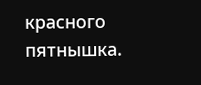красного пятнышка.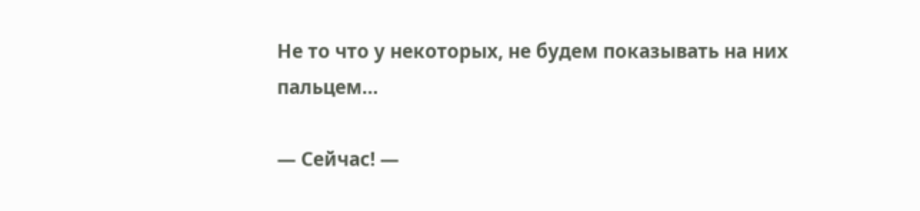Не то что у некоторых, не будем показывать на них пальцем…

— Сейчас! —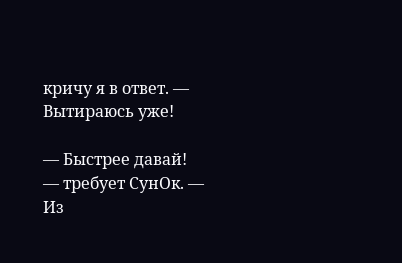кричу я в ответ. — Вытираюсь уже!

— Быстрее давай! — требует СунОк. — Из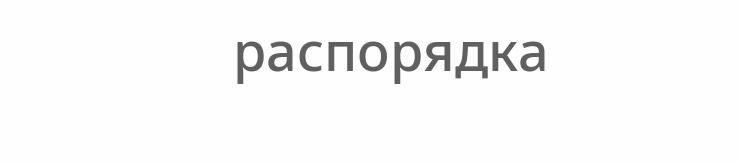распорядка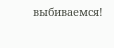выбиваемся!